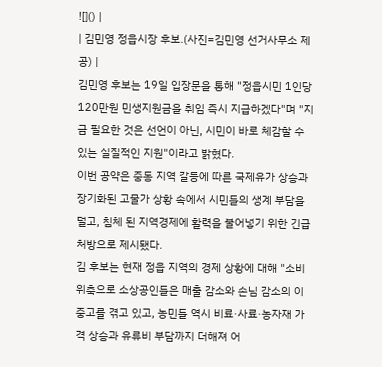![]() |
| 김민영 정읍시장 후보.(사진=김민영 선거사무소 제공) |
김민영 후보는 19일 입장문을 통해 "정읍시민 1인당 120만원 민생지원금을 취임 즉시 지급하겠다"며 "지금 필요한 것은 선언이 아닌, 시민이 바로 체감할 수 있는 실질적인 지원"이라고 밝혔다.
이번 공약은 중동 지역 갈등에 따른 국제유가 상승과 장기화된 고물가 상황 속에서 시민들의 생계 부담을 덜고, 침체 된 지역경제에 활력을 불어넣기 위한 긴급 처방으로 제시됐다.
김 후보는 현재 정읍 지역의 경제 상황에 대해 "소비 위축으로 소상공인들은 매출 감소와 손님 감소의 이중고를 겪고 있고, 농민들 역시 비료·사료·농자재 가격 상승과 유류비 부담까지 더해져 어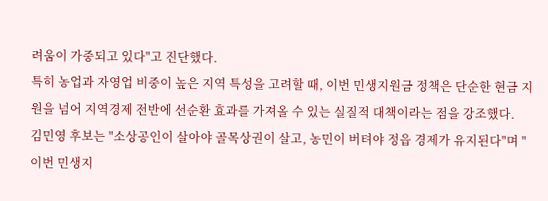려움이 가중되고 있다"고 진단했다.
특히 농업과 자영업 비중이 높은 지역 특성을 고려할 때, 이번 민생지원금 정책은 단순한 현금 지원을 넘어 지역경제 전반에 선순환 효과를 가져올 수 있는 실질적 대책이라는 점을 강조했다.
김민영 후보는 "소상공인이 살아야 골목상권이 살고, 농민이 버텨야 정읍 경제가 유지된다"며 "이번 민생지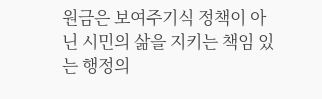원금은 보여주기식 정책이 아닌 시민의 삶을 지키는 책임 있는 행정의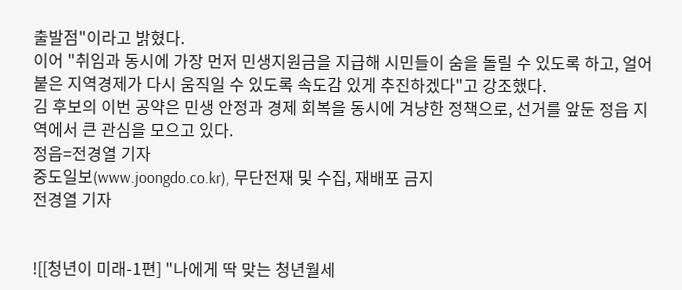출발점"이라고 밝혔다.
이어 "취임과 동시에 가장 먼저 민생지원금을 지급해 시민들이 숨을 돌릴 수 있도록 하고, 얼어붙은 지역경제가 다시 움직일 수 있도록 속도감 있게 추진하겠다"고 강조했다.
김 후보의 이번 공약은 민생 안정과 경제 회복을 동시에 겨냥한 정책으로, 선거를 앞둔 정읍 지역에서 큰 관심을 모으고 있다.
정읍=전경열 기자
중도일보(www.joongdo.co.kr), 무단전재 및 수집, 재배포 금지
전경열 기자


![[청년이 미래-1편] "나에게 딱 맞는 청년월세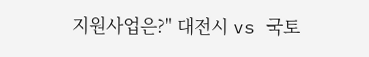지원사업은?" 대전시 vs 국토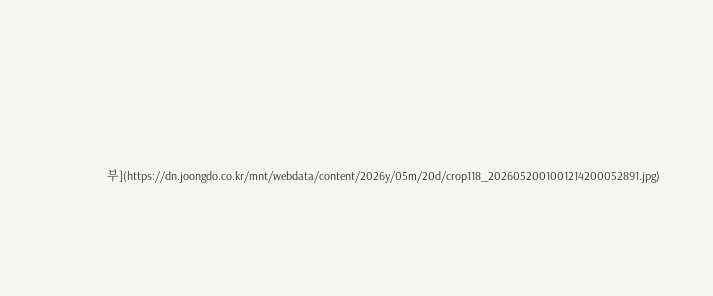부](https://dn.joongdo.co.kr/mnt/webdata/content/2026y/05m/20d/crop118_2026052001001214200052891.jpg)